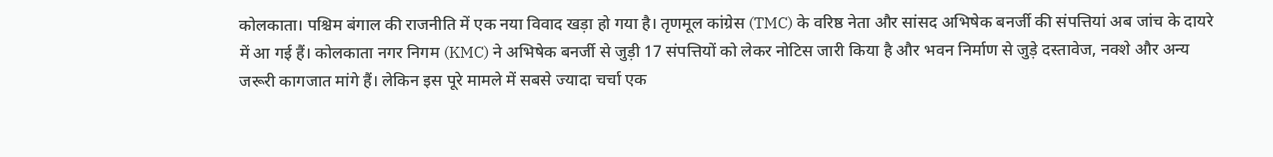कोलकाता। पश्चिम बंगाल की राजनीति में एक नया विवाद खड़ा हो गया है। तृणमूल कांग्रेस (TMC) के वरिष्ठ नेता और सांसद अभिषेक बनर्जी की संपत्तियां अब जांच के दायरे में आ गई हैं। कोलकाता नगर निगम (KMC) ने अभिषेक बनर्जी से जुड़ी 17 संपत्तियों को लेकर नोटिस जारी किया है और भवन निर्माण से जुड़े दस्तावेज, नक्शे और अन्य जरूरी कागजात मांगे हैं। लेकिन इस पूरे मामले में सबसे ज्यादा चर्चा एक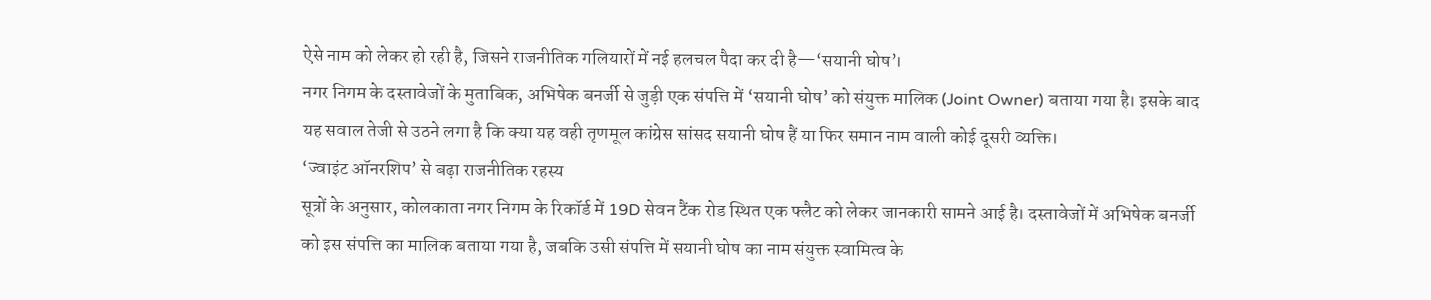ऐसे नाम को लेकर हो रही है, जिसने राजनीतिक गलियारों में नई हलचल पैदा कर दी है—‘सयानी घोष’।
नगर निगम के दस्तावेजों के मुताबिक, अभिषेक बनर्जी से जुड़ी एक संपत्ति में ‘सयानी घोष’ को संयुक्त मालिक (Joint Owner) बताया गया है। इसके बाद यह सवाल तेजी से उठने लगा है कि क्या यह वही तृणमूल कांग्रेस सांसद सयानी घोष हैं या फिर समान नाम वाली कोई दूसरी व्यक्ति।
‘ज्वाइंट ऑनरशिप’ से बढ़ा राजनीतिक रहस्य
सूत्रों के अनुसार, कोलकाता नगर निगम के रिकॉर्ड में 19D सेवन टैंक रोड स्थित एक फ्लैट को लेकर जानकारी सामने आई है। दस्तावेजों में अभिषेक बनर्जी को इस संपत्ति का मालिक बताया गया है, जबकि उसी संपत्ति में सयानी घोष का नाम संयुक्त स्वामित्व के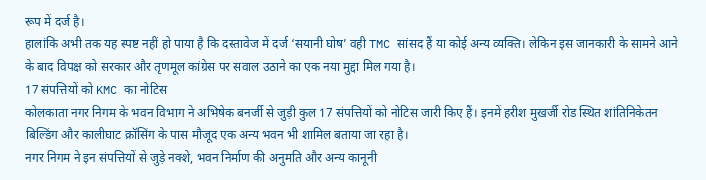रूप में दर्ज है।
हालांकि अभी तक यह स्पष्ट नहीं हो पाया है कि दस्तावेज में दर्ज ‘सयानी घोष’ वही TMC सांसद हैं या कोई अन्य व्यक्ति। लेकिन इस जानकारी के सामने आने के बाद विपक्ष को सरकार और तृणमूल कांग्रेस पर सवाल उठाने का एक नया मुद्दा मिल गया है।
17 संपत्तियों को KMC का नोटिस
कोलकाता नगर निगम के भवन विभाग ने अभिषेक बनर्जी से जुड़ी कुल 17 संपत्तियों को नोटिस जारी किए हैं। इनमें हरीश मुखर्जी रोड स्थित शांतिनिकेतन बिल्डिंग और कालीघाट क्रॉसिंग के पास मौजूद एक अन्य भवन भी शामिल बताया जा रहा है।
नगर निगम ने इन संपत्तियों से जुड़े नक्शे, भवन निर्माण की अनुमति और अन्य कानूनी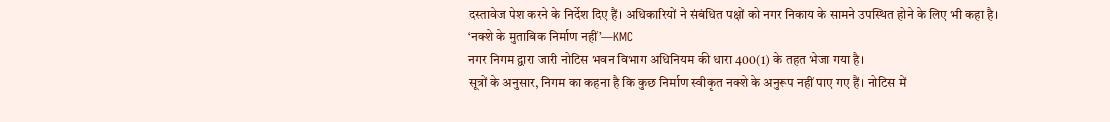दस्तावेज पेश करने के निर्देश दिए हैं। अधिकारियों ने संबंधित पक्षों को नगर निकाय के सामने उपस्थित होने के लिए भी कहा है।
‘नक्शे के मुताबिक निर्माण नहीं’—KMC
नगर निगम द्वारा जारी नोटिस भवन विभाग अधिनियम की धारा 400(1) के तहत भेजा गया है।
सूत्रों के अनुसार, निगम का कहना है कि कुछ निर्माण स्वीकृत नक्शे के अनुरूप नहीं पाए गए हैं। नोटिस में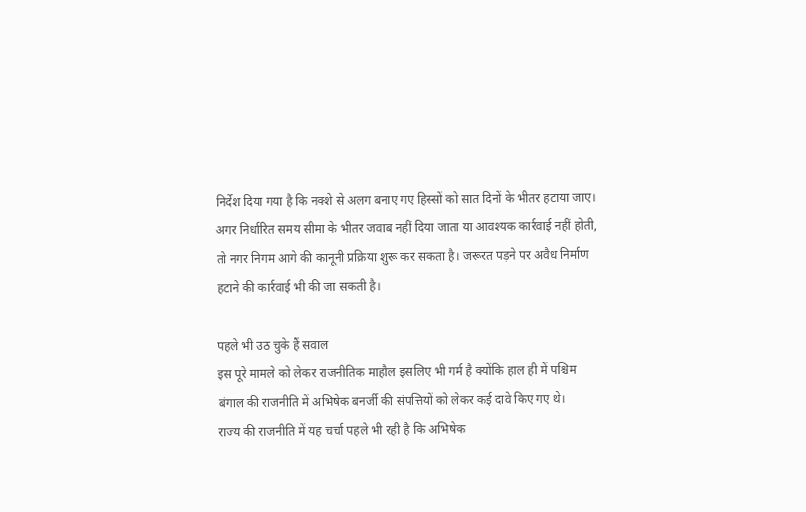निर्देश दिया गया है कि नक्शे से अलग बनाए गए हिस्सों को सात दिनों के भीतर हटाया जाए।
अगर निर्धारित समय सीमा के भीतर जवाब नहीं दिया जाता या आवश्यक कार्रवाई नहीं होती, तो नगर निगम आगे की कानूनी प्रक्रिया शुरू कर सकता है। जरूरत पड़ने पर अवैध निर्माण हटाने की कार्रवाई भी की जा सकती है।

पहले भी उठ चुके हैं सवाल
इस पूरे मामले को लेकर राजनीतिक माहौल इसलिए भी गर्म है क्योंकि हाल ही में पश्चिम बंगाल की राजनीति में अभिषेक बनर्जी की संपत्तियों को लेकर कई दावे किए गए थे।
राज्य की राजनीति में यह चर्चा पहले भी रही है कि अभिषेक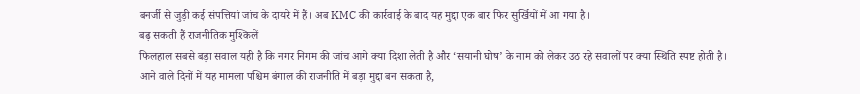बनर्जी से जुड़ी कई संपत्तियां जांच के दायरे में हैं। अब KMC की कार्रवाई के बाद यह मुद्दा एक बार फिर सुर्खियों में आ गया है।
बढ़ सकती हैं राजनीतिक मुश्किलें
फिलहाल सबसे बड़ा सवाल यही है कि नगर निगम की जांच आगे क्या दिशा लेती है और ‘सयानी घोष’ के नाम को लेकर उठ रहे सवालों पर क्या स्थिति स्पष्ट होती है।
आने वाले दिनों में यह मामला पश्चिम बंगाल की राजनीति में बड़ा मुद्दा बन सकता है,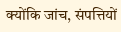क्योंकि जांच, संपत्तियों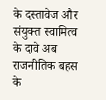के दस्तावेज और संयुक्त स्वामित्व के दावे अब राजनीतिक बहस के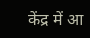केंद्र में आ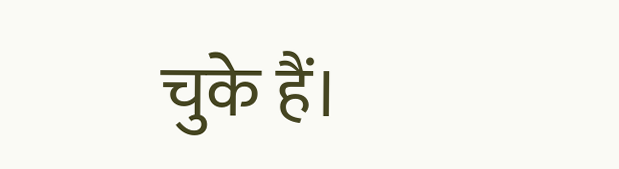चुके हैं।